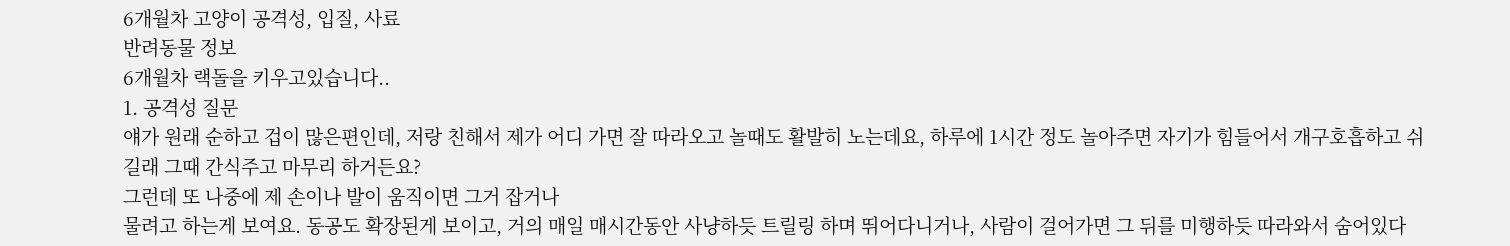6개월차 고양이 공격성, 입질, 사료
반려동물 정보
6개월차 랙돌을 키우고있습니다..
1. 공격성 질문
얘가 원래 순하고 겁이 많은편인데, 저랑 친해서 제가 어디 가면 잘 따라오고 놀때도 활발히 노는데요, 하루에 1시간 정도 놀아주면 자기가 힘들어서 개구호흡하고 쉬길래 그때 간식주고 마무리 하거든요?
그런데 또 나중에 제 손이나 발이 움직이면 그거 잡거나
물려고 하는게 보여요. 동공도 확장된게 보이고, 거의 매일 매시간동안 사냥하듯 트릴링 하며 뛰어다니거나, 사람이 걸어가면 그 뒤를 미행하듯 따라와서 숨어있다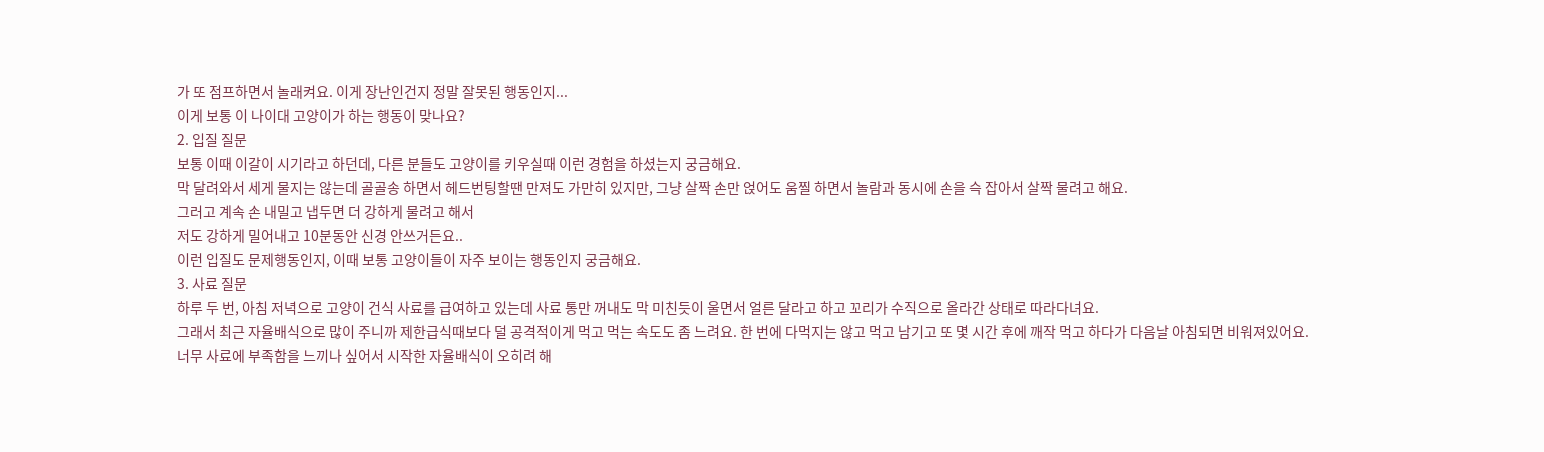가 또 점프하면서 놀래켜요. 이게 장난인건지 정말 잘못된 행동인지...
이게 보통 이 나이대 고양이가 하는 행동이 맞나요?
2. 입질 질문
보통 이때 이갈이 시기라고 하던데, 다른 분들도 고양이를 키우실때 이런 경험을 하셨는지 궁금해요.
막 달려와서 세게 물지는 않는데 골골송 하면서 헤드번팅할땐 만져도 가만히 있지만, 그냥 살짝 손만 얹어도 움찔 하면서 놀람과 동시에 손을 슥 잡아서 살짝 물려고 해요.
그러고 계속 손 내밀고 냅두면 더 강하게 물려고 해서
저도 강하게 밀어내고 10분동안 신경 안쓰거든요..
이런 입질도 문제행동인지, 이때 보통 고양이들이 자주 보이는 행동인지 궁금해요.
3. 사료 질문
하루 두 번, 아침 저녁으로 고양이 건식 사료를 급여하고 있는데 사료 통만 꺼내도 막 미친듯이 울면서 얼른 달라고 하고 꼬리가 수직으로 올라간 상태로 따라다녀요.
그래서 최근 자율배식으로 많이 주니까 제한급식때보다 덜 공격적이게 먹고 먹는 속도도 좀 느려요. 한 번에 다먹지는 않고 먹고 남기고 또 몇 시간 후에 깨작 먹고 하다가 다음날 아침되면 비워져있어요.
너무 사료에 부족함을 느끼나 싶어서 시작한 자율배식이 오히려 해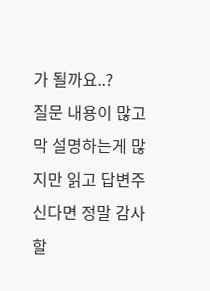가 될까요..?
질문 내용이 많고 막 설명하는게 많지만 읽고 답변주신다면 정말 감사할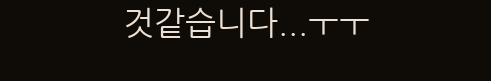것같습니다...ㅜㅜ